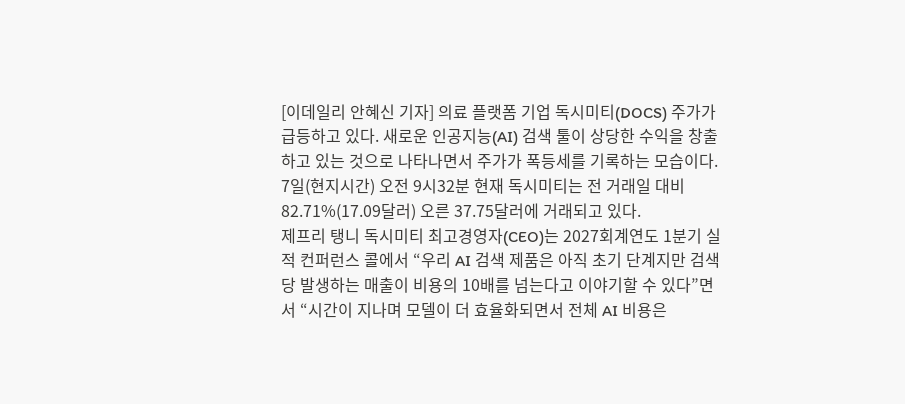[이데일리 안혜신 기자] 의료 플랫폼 기업 독시미티(DOCS) 주가가 급등하고 있다. 새로운 인공지능(AI) 검색 툴이 상당한 수익을 창출하고 있는 것으로 나타나면서 주가가 폭등세를 기록하는 모습이다.
7일(현지시간) 오전 9시32분 현재 독시미티는 전 거래일 대비 82.71%(17.09달러) 오른 37.75달러에 거래되고 있다.
제프리 탱니 독시미티 최고경영자(CEO)는 2027회계연도 1분기 실적 컨퍼런스 콜에서 “우리 AI 검색 제품은 아직 초기 단계지만 검색당 발생하는 매출이 비용의 10배를 넘는다고 이야기할 수 있다”면서 “시간이 지나며 모델이 더 효율화되면서 전체 AI 비용은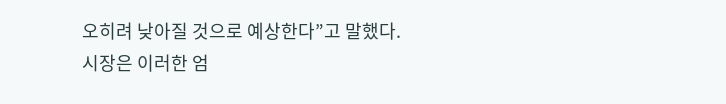오히려 낮아질 것으로 예상한다”고 말했다.
시장은 이러한 엄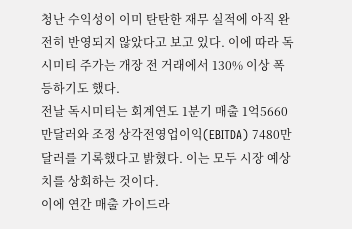청난 수익성이 이미 탄탄한 재무 실적에 아직 완전히 반영되지 않았다고 보고 있다. 이에 따라 독시미티 주가는 개장 전 거래에서 130% 이상 폭등하기도 했다.
전날 독시미티는 회계연도 1분기 매출 1억5660만달러와 조정 상각전영업이익(EBITDA) 7480만달러를 기록했다고 밝혔다. 이는 모두 시장 예상치를 상회하는 것이다.
이에 연간 매출 가이드라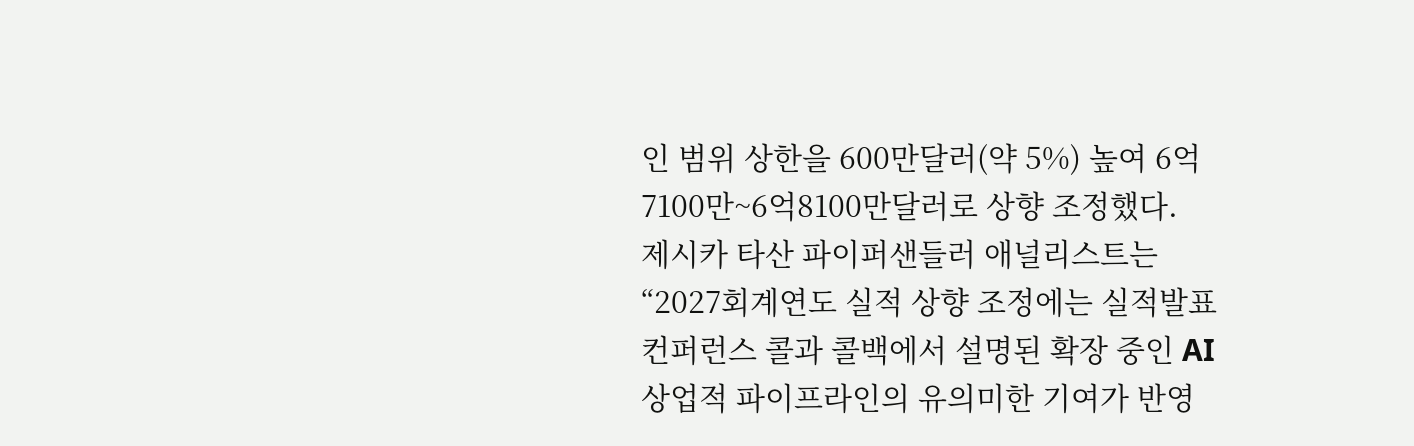인 범위 상한을 600만달러(약 5%) 높여 6억7100만~6억8100만달러로 상향 조정했다.
제시카 타산 파이퍼샌들러 애널리스트는 “2027회계연도 실적 상향 조정에는 실적발표 컨퍼런스 콜과 콜백에서 설명된 확장 중인 AI 상업적 파이프라인의 유의미한 기여가 반영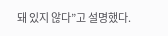돼 있지 않다”고 설명했다.